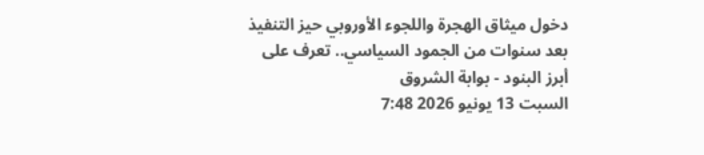دخول ميثاق الهجرة واللجوء الأوروبي حيز التنفيذ بعد سنوات من الجمود السياسي.. تعرف على أبرز البنود - بوابة الشروق
السبت 13 يونيو 2026 7:48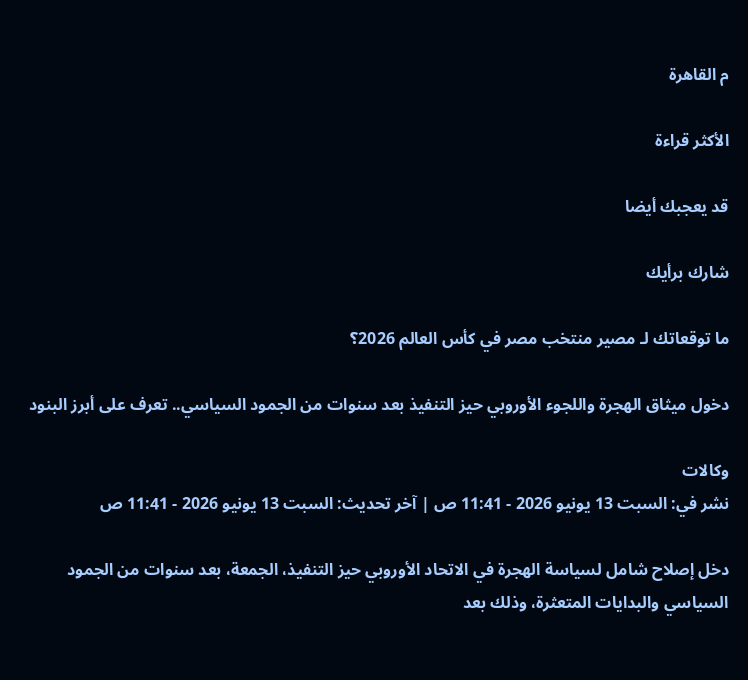م القاهرة

الأكثر قراءة

قد يعجبك أيضا

شارك برأيك

ما توقعاتك لـ مصير منتخب مصر في كأس العالم 2026؟

دخول ميثاق الهجرة واللجوء الأوروبي حيز التنفيذ بعد سنوات من الجمود السياسي.. تعرف على أبرز البنود

وكالات
نشر في: السبت 13 يونيو 2026 - 11:41 ص | آخر تحديث: السبت 13 يونيو 2026 - 11:41 ص

دخل إصلاح شامل لسياسة الهجرة في الاتحاد الأوروبي حيز التنفيذ، الجمعة، بعد سنوات من الجمود السياسي والبدايات المتعثرة، وذلك بعد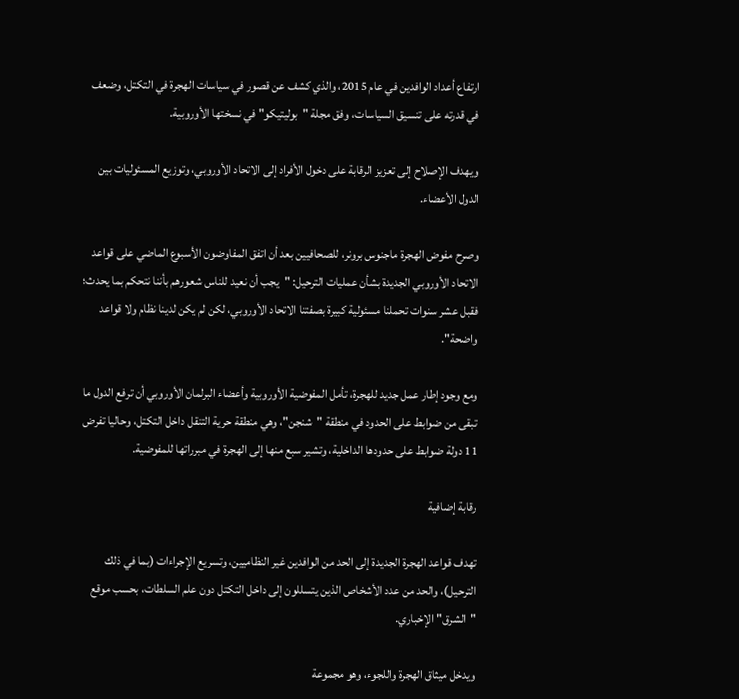ارتفاع أعداد الوافدين في عام 2015، والذي كشف عن قصور في سياسات الهجرة في التكتل، وضعف في قدرته على تنسيق السياسات، وفق مجلة "بوليتيكو" في نسختها الأوروبية.

ويهدف الإصلاح إلى تعزيز الرقابة على دخول الأفراد إلى الاتحاد الأوروبي، وتوزيع المسئوليات بين الدول الأعضاء.

وصرح مفوض الهجرة ماجنوس برونر، للصحافيين بعد أن اتفق المفاوضون الأسبوع الماضي على قواعد الاتحاد الأوروبي الجديدة بشأن عمليات الترحيل: "يجب أن نعيد للناس شعورهم بأننا نتحكم بما يحدث؛ فقبل عشر سنوات تحملنا مسئولية كبيرة بصفتنا الاتحاد الأوروبي، لكن لم يكن لدينا نظام ولا قواعد واضحة".

ومع وجود إطار عمل جديد للهجرة، تأمل المفوضية الأوروبية وأعضاء البرلمان الأوروبي أن ترفع الدول ما تبقى من ضوابط على الحدود في منطقة "شنجن"، وهي منطقة حرية التنقل داخل التكتل، وحاليا تفرض 11 دولة ضوابط على حدودها الداخلية، وتشير سبع منها إلى الهجرة في مبرراتها للمفوضية.

رقابة إضافية

تهدف قواعد الهجرة الجديدة إلى الحد من الوافدين غير النظاميين، وتسريع الإجراءات (بما في ذلك الترحيل)، والحد من عدد الأشخاص الذين يتسللون إلى داخل التكتل دون علم السلطات، بحسب موقع "الشرق" الإخباري.

ويدخل ميثاق الهجرة واللجوء، وهو مجموعة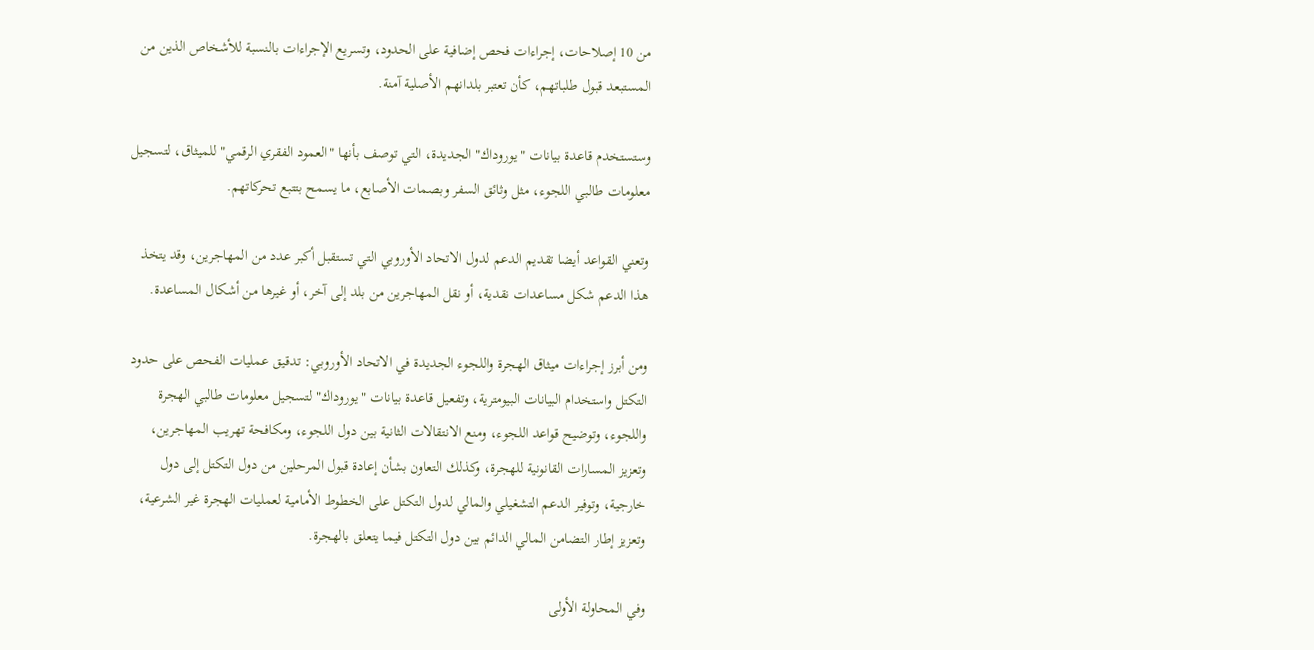من 10 إصلاحات، إجراءات فحص إضافية على الحدود، وتسريع الإجراءات بالنسبة للأشخاص الذين من المستبعد قبول طلباتهم، كأن تعتبر بلدانهم الأصلية آمنة.

وستستخدم قاعدة بيانات "يوروداك" الجديدة، التي توصف بأنها "العمود الفقري الرقمي" للميثاق، لتسجيل معلومات طالبي اللجوء، مثل وثائق السفر وبصمات الأصابع، ما يسمح بتتبع تحركاتهم.

وتعني القواعد أيضا تقديم الدعم لدول الاتحاد الأوروبي التي تستقبل أكبر عدد من المهاجرين، وقد يتخذ هذا الدعم شكل مساعدات نقدية، أو نقل المهاجرين من بلد إلى آخر، أو غيرها من أشكال المساعدة.

ومن أبرز إجراءات ميثاق الهجرة واللجوء الجديدة في الاتحاد الأوروبي: تدقيق عمليات الفحص على حدود التكتل واستخدام البيانات البيومترية، وتفعيل قاعدة بيانات "يوروداك" لتسجيل معلومات طالبي الهجرة واللجوء، وتوضيح قواعد اللجوء، ومنع الانتقالات الثانية بين دول اللجوء، ومكافحة تهريب المهاجرين، وتعزيز المسارات القانونية للهجرة، وكذلك التعاون بشأن إعادة قبول المرحلين من دول التكتل إلى دول خارجية، وتوفير الدعم التشغيلي والمالي لدول التكتل على الخطوط الأمامية لعمليات الهجرة غير الشرعية، وتعزيز إطار التضامن المالي الدائم بين دول التكتل فيما يتعلق بالهجرة.

وفي المحاولة الأولى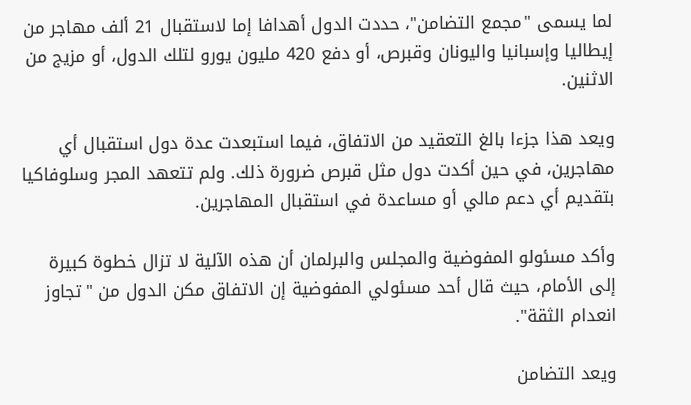لما يسمى "مجمع التضامن"، حددت الدول أهدافا إما لاستقبال 21 ألف مهاجر من إيطاليا وإسبانيا واليونان وقبرص، أو دفع 420 مليون يورو لتلك الدول، أو مزيج من الاثنين.

ويعد هذا جزءا بالغ التعقيد من الاتفاق، فيما استبعدت عدة دول استقبال أي مهاجرين، في حين أكدت دول مثل قبرص ضرورة ذلك. ولم تتعهد المجر وسلوفاكيا بتقديم أي دعم مالي أو مساعدة في استقبال المهاجرين.

وأكد مسئولو المفوضية والمجلس والبرلمان أن هذه الآلية لا تزال خطوة كبيرة إلى الأمام، حيث قال أحد مسئولي المفوضية إن الاتفاق مكن الدول من "تجاوز انعدام الثقة".

ويعد التضامن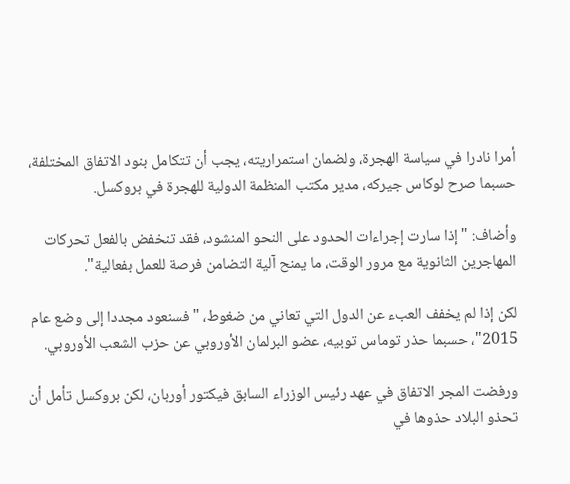أمرا نادرا في سياسة الهجرة، ولضمان استمراريته، يجب أن تتكامل بنود الاتفاق المختلفة، حسبما صرح لوكاس جيركه، مدير مكتب المنظمة الدولية للهجرة في بروكسل.

وأضاف: "إذا سارت إجراءات الحدود على النحو المنشود، فقد تنخفض بالفعل تحركات المهاجرين الثانوية مع مرور الوقت، ما يمنح آلية التضامن فرصة للعمل بفعالية".

لكن إذا لم يخفف العبء عن الدول التي تعاني من ضغوط، "فسنعود مجددا إلى وضع عام 2015"، حسبما حذر توماس توبيه، عضو البرلمان الأوروبي عن حزب الشعب الأوروبي.

ورفضت المجر الاتفاق في عهد رئيس الوزراء السابق فيكتور أوربان، لكن بروكسل تأمل أن تحذو البلاد حذوها في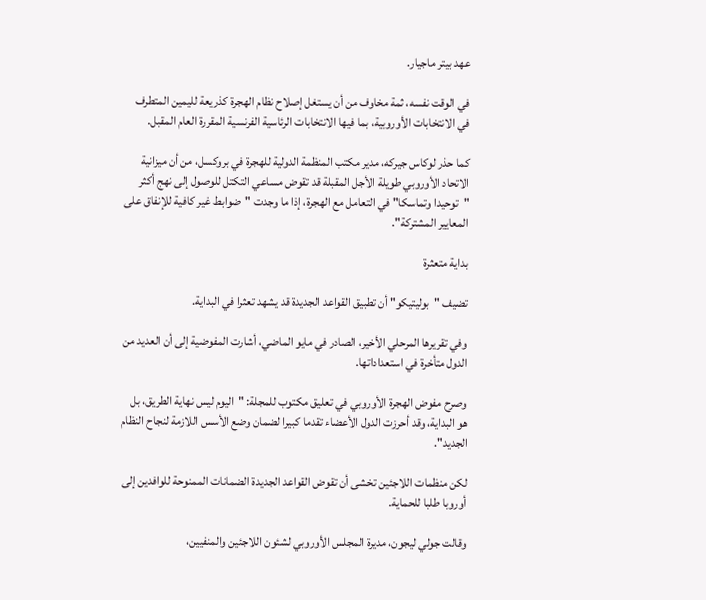عهد بيتر ماجيار.

في الوقت نفسه، ثمة مخاوف من أن يستغل إصلاح نظام الهجرة كذريعة لليمين المتطرف في الانتخابات الأوروبية، بما فيها الانتخابات الرئاسية الفرنسية المقررة العام المقبل.

كما حذر لوكاس جيركه، مدير مكتب المنظمة الدولية للهجرة في بروكسل، من أن ميزانية الاتحاد الأوروبي طويلة الأجل المقبلة قد تقوض مساعي التكتل للوصول إلى نهج أكثر "توحيدا وتماسكا" في التعامل مع الهجرة، إذا ما وجدت "ضوابط غير كافية للإنفاق على المعايير المشتركة".

بداية متعثرة

تضيف "بوليتيكو" أن تطبيق القواعد الجديدة قد يشهد تعثرا في البداية.

وفي تقريرها المرحلي الأخير، الصادر في مايو الماضي، أشارت المفوضية إلى أن العديد من الدول متأخرة في استعداداتها.

وصرح مفوض الهجرة الأوروبي في تعليق مكتوب للمجلة: "اليوم ليس نهاية الطريق، بل هو البداية، وقد أحرزت الدول الأعضاء تقدما كبيرا لضمان وضع الأسس اللازمة لنجاح النظام الجديد".

لكن منظمات اللاجئين تخشى أن تقوض القواعد الجديدة الضمانات الممنوحة للوافدين إلى أوروبا طلبا للحماية.

وقالت جولي ليجون، مديرة المجلس الأوروبي لشئون اللاجئين والمنفيين،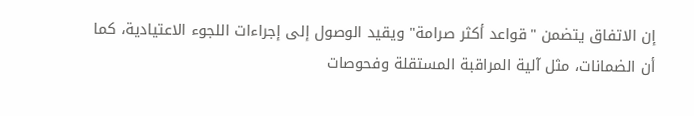إن الاتفاق يتضمن "قواعد أكثر صرامة" ويقيد الوصول إلى إجراءات اللجوء الاعتيادية، كما أن الضمانات، مثل آلية المراقبة المستقلة وفحوصات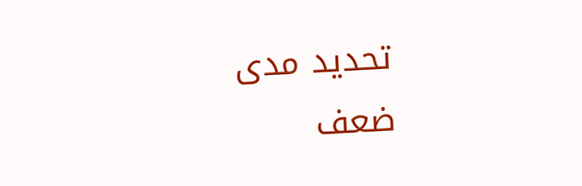تحديد مدى ضعف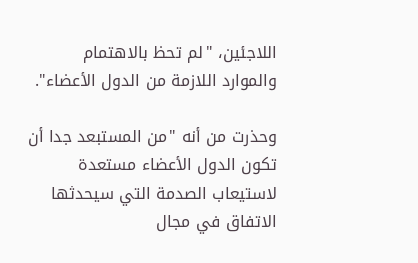اللاجئين، "لم تحظ بالاهتمام والموارد اللازمة من الدول الأعضاء".

وحذرت من أنه "من المستبعد جدا أن تكون الدول الأعضاء مستعدة لاستيعاب الصدمة التي سيحدثها الاتفاق في مجال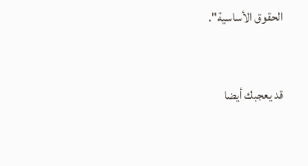الحقوق الأساسية".



قد يعجبك أيضا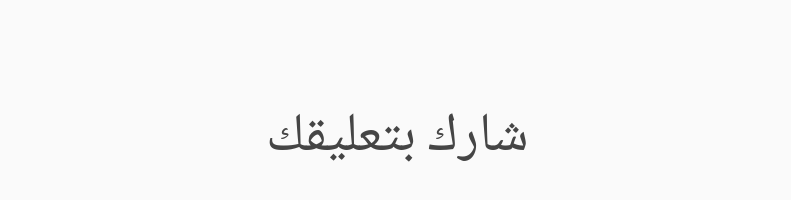شارك بتعليقك